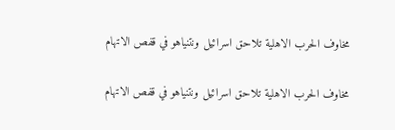مخاوف الحرب الاهلية تلاحق اسرائيل ونتنياهو في قفص الاتهام

مخاوف الحرب الاهلية تلاحق اسرائيل ونتنياهو في قفص الاتهام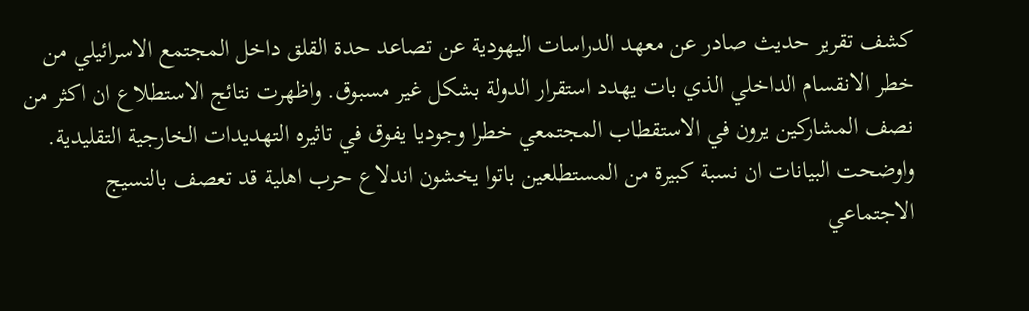كشف تقرير حديث صادر عن معهد الدراسات اليهودية عن تصاعد حدة القلق داخل المجتمع الاسرائيلي من خطر الانقسام الداخلي الذي بات يهدد استقرار الدولة بشكل غير مسبوق. واظهرت نتائج الاستطلاع ان اكثر من نصف المشاركين يرون في الاستقطاب المجتمعي خطرا وجوديا يفوق في تاثيره التهديدات الخارجية التقليدية. واوضحت البيانات ان نسبة كبيرة من المستطلعين باتوا يخشون اندلاع حرب اهلية قد تعصف بالنسيج الاجتماعي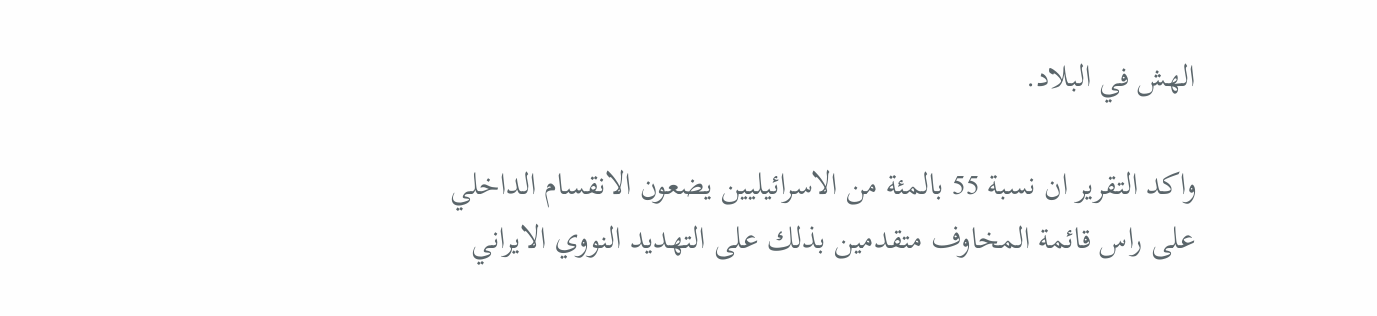الهش في البلاد.

واكد التقرير ان نسبة 55 بالمئة من الاسرائيليين يضعون الانقسام الداخلي على راس قائمة المخاوف متقدمين بذلك على التهديد النووي الايراني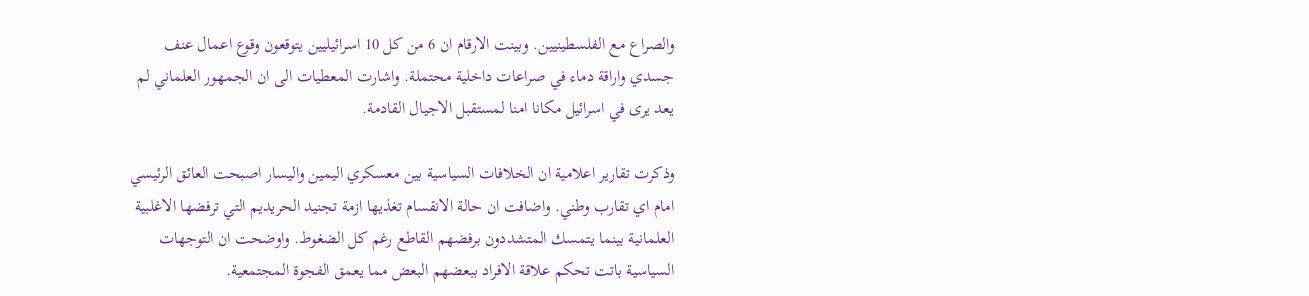والصراع مع الفلسطينيين. وبينت الارقام ان 6 من كل 10 اسرائيليين يتوقعون وقوع اعمال عنف جسدي واراقة دماء في صراعات داخلية محتملة. واشارت المعطيات الى ان الجمهور العلماني لم يعد يرى في اسرائيل مكانا امنا لمستقبل الاجيال القادمة.

وذكرت تقارير اعلامية ان الخلافات السياسية بين معسكري اليمين واليسار اصبحت العائق الرئيسي امام اي تقارب وطني. واضافت ان حالة الانقسام تغذيها ازمة تجنيد الحريديم التي ترفضها الاغلبية العلمانية بينما يتمسك المتشددون برفضهم القاطع رغم كل الضغوط. واوضحت ان التوجهات السياسية باتت تحكم علاقة الافراد ببعضهم البعض مما يعمق الفجوة المجتمعية.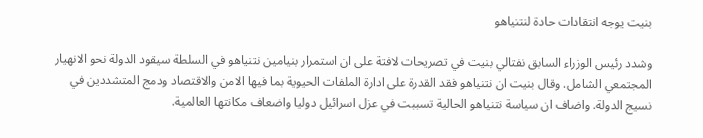بنيت يوجه انتقادات حادة لنتنياهو

وشدد رئيس الوزراء السابق نفتالي بنيت في تصريحات لافتة على ان استمرار بنيامين نتنياهو في السلطة سيقود الدولة نحو الانهيار المجتمعي الشامل. وقال بنيت ان نتنياهو فقد القدرة على ادارة الملفات الحيوية بما فيها الامن والاقتصاد ودمج المتشددين في نسيج الدولة. واضاف ان سياسة نتنياهو الحالية تسببت في عزل اسرائيل دوليا واضعاف مكانتها العالمية.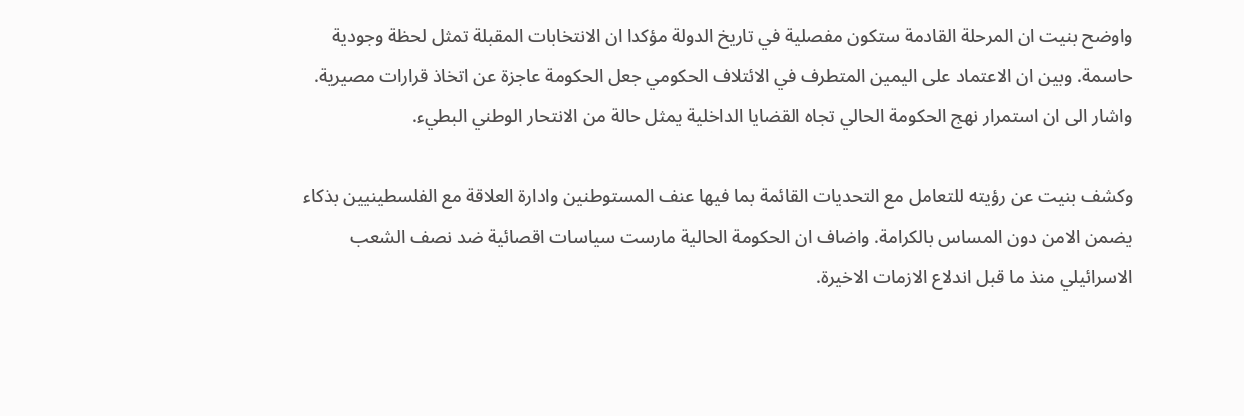واوضح بنيت ان المرحلة القادمة ستكون مفصلية في تاريخ الدولة مؤكدا ان الانتخابات المقبلة تمثل لحظة وجودية حاسمة. وبين ان الاعتماد على اليمين المتطرف في الائتلاف الحكومي جعل الحكومة عاجزة عن اتخاذ قرارات مصيرية. واشار الى ان استمرار نهج الحكومة الحالي تجاه القضايا الداخلية يمثل حالة من الانتحار الوطني البطيء.

وكشف بنيت عن رؤيته للتعامل مع التحديات القائمة بما فيها عنف المستوطنين وادارة العلاقة مع الفلسطينيين بذكاء يضمن الامن دون المساس بالكرامة. واضاف ان الحكومة الحالية مارست سياسات اقصائية ضد نصف الشعب الاسرائيلي منذ ما قبل اندلاع الازمات الاخيرة.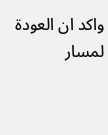واكد ان العودة لمسار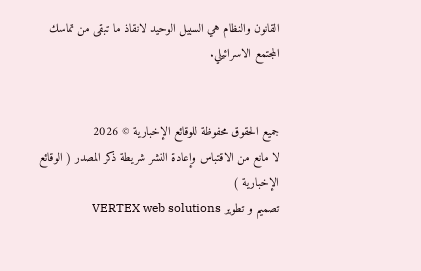القانون والنظام هي السبيل الوحيد لانقاذ ما تبقى من تماسك المجتمع الاسرائيلي.


جميع الحقوق محفوظة للوقائع الإخبارية © 2026
لا مانع من الاقتباس وإعادة النشر شريطة ذكر المصدر ( الوقائع الإخبارية )
تصميم و تطوير VERTEX web solutions